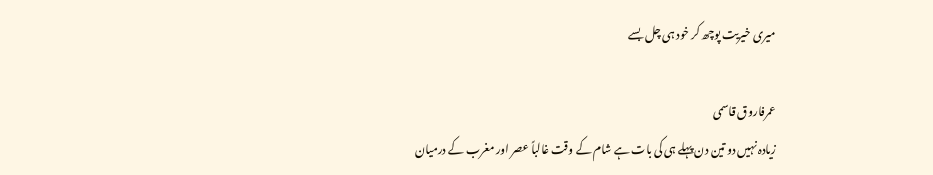میری خیریت پوچھ کر خود ہی چل بسے

عمرفاروق قاسمی
زیادہ نہیں دو تین دن پہلے ہی کی بات ہے شام کے وقت غالباً عصر اور مغرب کے درمیان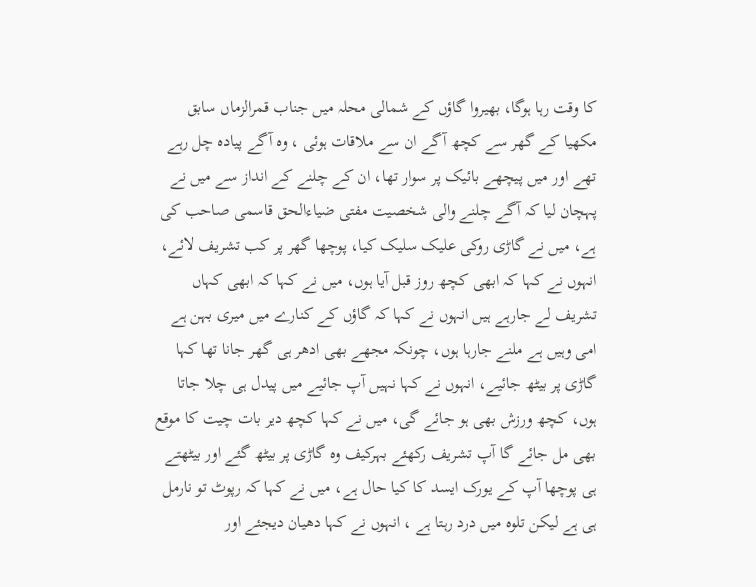کا وقت رہا ہوگا، بھیروا گاؤں کے شمالی محلہ میں جناب قمرالزماں سابق مکھیا کے گھر سے کچھ آگے ان سے ملاقات ہوئی ، وہ آگے پیادہ چل رہے تھے اور میں پیچھے بائیک پر سوار تھا، ان کے چلنے کے انداز سے میں نے پہچان لیا کہ آگے چلنے والی شخصیت مفتی ضیاءالحق قاسمی صاحب کی ہے، میں نے گاڑی روکی علیک سلیک کیا، پوچھا گھر پر کب تشریف لائے، انہوں نے کہا کہ ابھی کچھ روز قبل آیا ہوں، میں نے کہا کہ ابھی کہاں تشریف لے جارہے ہیں انہوں نے کہا کہ گاؤں کے کنارے میں میری بہن ہے امی وہیں ہے ملنے جارہا ہوں، چونکہ مجھے بھی ادھر ہی گھر جانا تھا کہا گاڑی پر بیٹھ جائیے، انہوں نے کہا نہیں آپ جائیے میں پیدل ہی چلا جاتا ہوں، کچھ ورزش بھی ہو جائے گی، میں نے کہا کچھ دیر بات چیت کا موقع بھی مل جائے گا آپ تشریف رکھئے بہرکیف وہ گاڑی پر بیٹھ گئے اور بیٹھتے ہی پوچھا آپ کے یورک ایسد کا کیا حال ہے، میں نے کہا کہ رپوٹ تو نارمل ہی ہے لیکن تلوہ میں درد رہتا ہے ، انہوں نے کہا دھیان دیجئے اور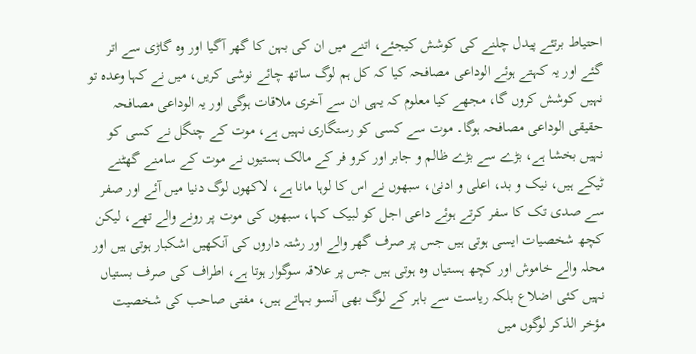احتیاط برتئے پیدل چلنے کی کوشش کیجئے، اتنے میں ان کی بہن کا گھر آگیا اور وہ گاڑی سے اتر گئے اور یہ کہتے ہوئے الوداعی مصافحہ کیا کہ کل ہم لوگ ساتھ چائے نوشی کریں، میں نے کہا وعدہ تو نہیں کوشش کروں گا، مجھے کیا معلوم کہ یہی ان سے آخری ملاقات ہوگی اور یہ الوداعی مصافحہ حقیقی الوداعی مصافحہ ہوگا۔ موت سے کسی کو رستگاری نہیں ہے، موت کے چنگل نے کسی کو نہیں بخشا ہے، بڑے سے بڑے ظالم و جابر اور کرو فر کے مالک ہستیوں نے موت کے سامنے گھٹنے ٹیکے ہیں، نیک و بد، اعلی و ادنیٰ، سبھوں نے اس کا لوہا مانا ہے، لاکھوں لوگ دنیا میں آئے اور صفر سے صدی تک کا سفر کرتے ہوئے داعی اجل کو لبیک کہا، سبھوں کی موت پر رونے والے تھے، لیکن کچھ شخصیات ایسی ہوتی ہیں جس پر صرف گھر والے اور رشتہ داروں کی آنکھیں اشکبار ہوتی ہیں اور محلہ والے خاموش اور کچھ ہستیاں وہ ہوتی ہیں جس پر علاقہ سوگوار ہوتا ہے، اطراف کی صرف بستیاں نہیں کئی اضلاع بلکہ ریاست سے باہر کے لوگ بھی آنسو بہاتے ہیں، مفتی صاحب کی شخصیت مؤخر الذکر لوگوں میں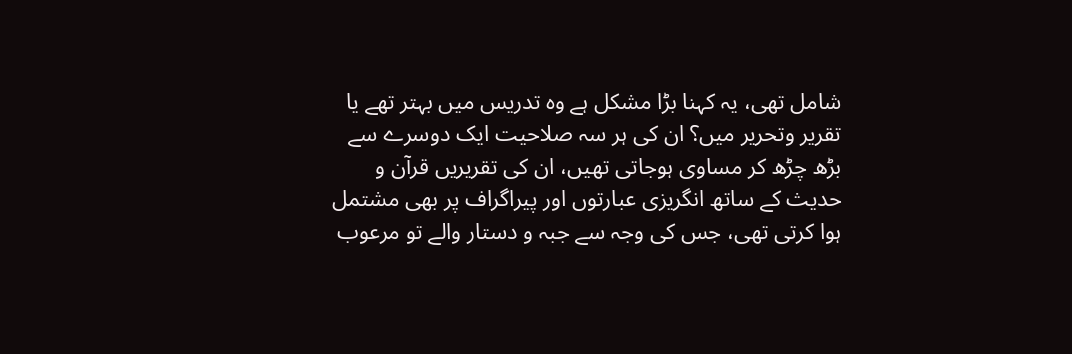شامل تھی، یہ کہنا بڑا مشکل ہے وہ تدریس میں بہتر تھے یا تقریر وتحریر میں؟ ان کی ہر سہ صلاحیت ایک دوسرے سے بڑھ چڑھ کر مساوی ہوجاتی تھیں، ان کی تقریریں قرآن و حدیث کے ساتھ انگریزی عبارتوں اور پیراگراف پر بھی مشتمل ہوا کرتی تھی، جس کی وجہ سے جبہ و دستار والے تو مرعوب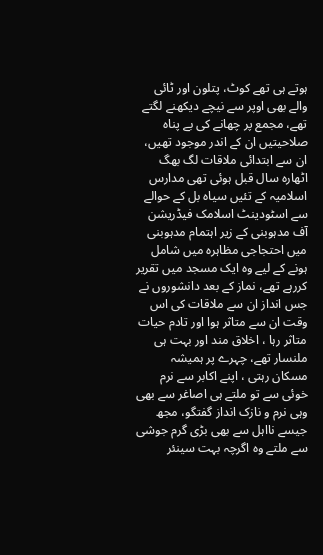ہوتے ہی تھے کوٹ، پتلون اور ٹائی والے بھی اوپر سے نیچے دیکھنے لگتے تھے، مجمع پر چھانے کی بے پناہ صلاحیتیں ان کے اندر موجود تھیں، ان سے ابتدائی ملاقات لگ بھگ اٹھارہ سال قبل ہوئی تھی مدارس اسلامیہ کے تئیں سیاہ بل کے حوالے سے اسٹودینٹ اسلامک فیڈریشن آف مدہوبنی کے زیر اہتمام مدہوبنی میں احتجاجی مظاہرہ میں شامل ہونے کے لیے وہ ایک مسجد میں تقریر کررہے تھے، نماز کے بعد دانشوروں نے جس انداز ان سے ملاقات کی اس وقت ان سے متاثر ہوا اور تادم حیات متاثر رہا ، اخلاق مند اور بہت ہی ملنسار تھے، چہرے پر ہمیشہ مسکان رہتی ، اپنے اکابر سے نرم خوئی سے تو ملتے ہی اصاغر سے بھی وہی نرم و نازک انداز گفتگو، مجھ جیسے نااہل سے بھی بڑی گرم جوشی سے ملتے وہ اگرچہ بہت سینئر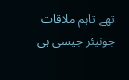تھے تاہم ملاقات جونیئر جیسی ہی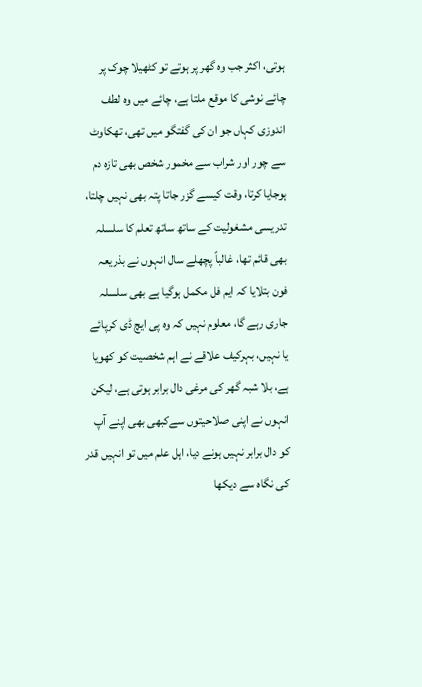ہوتی، اکثر جب وہ گھر پر ہوتے تو کٹھیلا چوک پر چائے نوشی کا موقع ملتا ہے، چائے میں وہ لطف اندوزی کہاں جو ان کی گفتگو میں تھی، تھکاوٹ سے چور اور شراب سے مخمور شخص بھی تازہ دم ہوجایا کرتا، وقت کیسے گزر جاتا پتہ بھی نہیں چلتا، تدریسی مشغولیت کے ساتھ ساتھ تعلم کا سلسلہ بھی قائم تھا، غالباً پچھلے سال انہوں نے بذریعہ فون بتلایا کہ ایم فل مکمل ہوگیا ہے بھی سلسلہ جاری رہے گا، معلوم نہیں کہ وہ پی ایچ ڈی کرپائے یا نہیں، بہرکیف علاقے نے اہم شخصیت کو کھویا ہے، بلا شبہ گھر کی مرغی دال برابر ہوتی ہے، لیکن انہوں نے اپنی صلاحیتوں سےکبھی بھی اپنے آپ کو دال برابر نہیں ہونے دیا، اہل علم میں تو انہیں قدر کی نگاہ سے دیکھا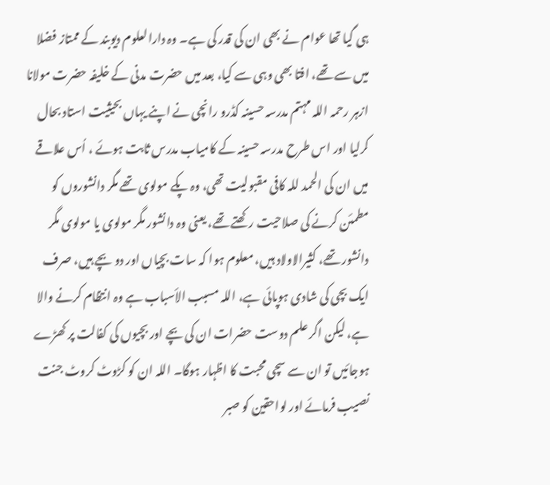ہی گیا تھا عوام نے بھی ان کی قدر کی ہے۔ وہ دارالعلوم دیوبند کے ممتاز فضلا میں سے تھے، افتا بھی وہی سے کیا، بعد میں حضرت مدنی کے خلیفہ حضرت مولانا ازہر رحمہ اللہ مہتم مدرسہ حسینہ کڈرو رانچی نے اپنے یہاں بحیثیت استاد بحال کرلیا اور اس طرح مدرسہ حسینہ کے کامیاب مدرس ثابت ہوئے ، اُس علاقے میں ان کی الحمد للہ کافی مقبولیت تھی، وہ پکے مولوی تھے مگر دانشوروں کو مطمئن کرنے کی صلاحیت رکھتے تھے، یعنی وہ دانشور مگر مولوی یا مولوی مگر دانشور تھے، کثیرالاولاد ہیں، معلوم ہوا کہ سات بچیاں اور دو بچے ہیں، صرف ایک بچی کی شادی ہوپائی ہے، اللہ مسبب الأسباب ہے وہ انتظام کرنے والا ہے، لیکن اگر علم دوست حضرات ان کی بچے اور بچیوں کی کفالت پر کھڑے ہوجائیں تو ان سے سچی محبت کا اظہار ہوگا۔ اللہ ان کو کڑوٹ کروٹ جنت نصیب فرمائے اور لواحقین کو صبر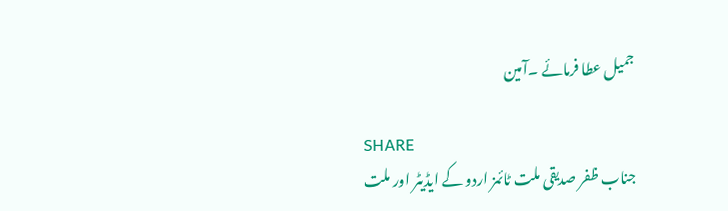جمیل عطا فرمائے ۔آمین

SHARE
جناب ظفر صدیقی ملت ٹائمز اردو کے ایڈیٹر اور ملت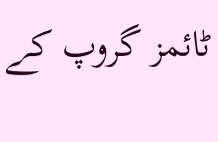ٹائمز گروپ کے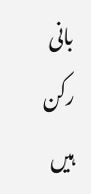بانی رکن ہیں